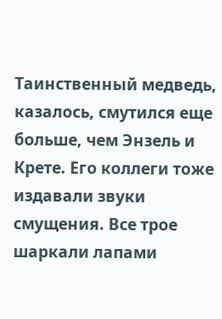Таинственный медведь, казалось, смутился еще больше, чем Энзель и Крете. Его коллеги тоже издавали звуки смущения. Все трое шаркали лапами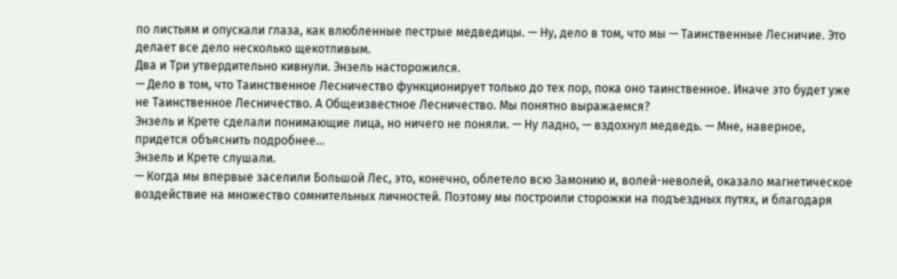по листьям и опускали глаза, как влюбленные пестрые медведицы. — Ну, дело в том, что мы — Таинственные Лесничие. Это делает все дело несколько щекотливым.
Два и Три утвердительно кивнули. Энзель насторожился.
— Дело в том, что Таинственное Лесничество функционирует только до тех пор, пока оно таинственное. Иначе это будет уже не Таинственное Лесничество. А Общеизвестное Лесничество. Мы понятно выражаемся?
Энзель и Крете сделали понимающие лица, но ничего не поняли. — Ну ладно, — вздохнул медведь. — Мне, наверное, придется объяснить подробнее…
Энзель и Крете слушали.
— Когда мы впервые заселили Большой Лес, это, конечно, облетело всю Замонию и, волей-неволей, оказало магнетическое воздействие на множество сомнительных личностей. Поэтому мы построили сторожки на подъездных путях, и благодаря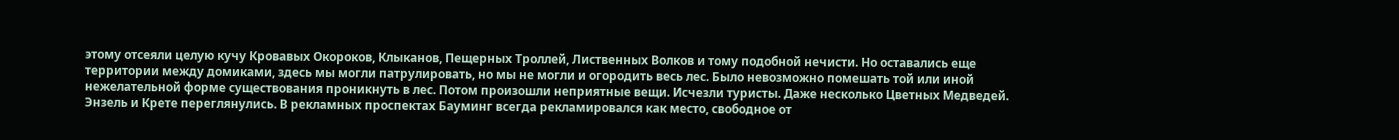этому отсеяли целую кучу Кровавых Окороков, Клыканов, Пещерных Троллей, Лиственных Волков и тому подобной нечисти. Но оставались еще территории между домиками, здесь мы могли патрулировать, но мы не могли и огородить весь лес. Было невозможно помешать той или иной нежелательной форме существования проникнуть в лес. Потом произошли неприятные вещи. Исчезли туристы. Даже несколько Цветных Медведей.
Энзель и Крете переглянулись. В рекламных проспектах Бауминг всегда рекламировался как место, свободное от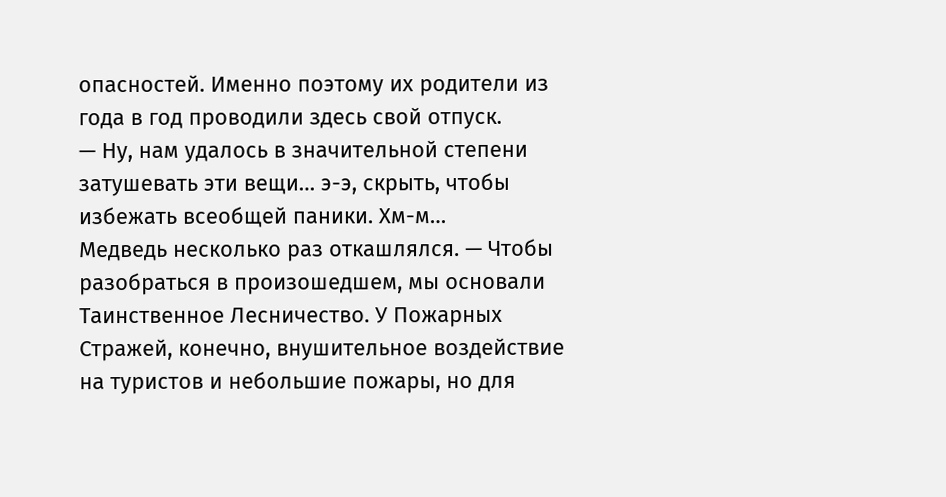опасностей. Именно поэтому их родители из года в год проводили здесь свой отпуск.
— Ну, нам удалось в значительной степени затушевать эти вещи… э-э, скрыть, чтобы избежать всеобщей паники. Хм-м…
Медведь несколько раз откашлялся. — Чтобы разобраться в произошедшем, мы основали Таинственное Лесничество. У Пожарных Стражей, конечно, внушительное воздействие на туристов и небольшие пожары, но для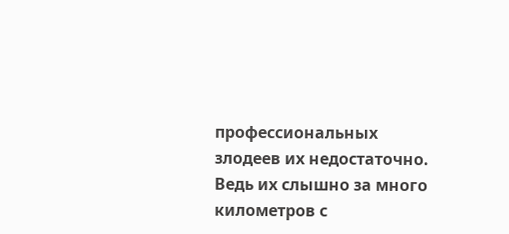профессиональных злодеев их недостаточно. Ведь их слышно за много километров с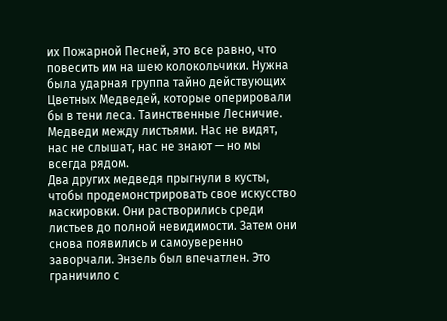их Пожарной Песней, это все равно, что повесить им на шею колокольчики. Нужна была ударная группа тайно действующих Цветных Медведей, которые оперировали бы в тени леса. Таинственные Лесничие. Медведи между листьями. Нас не видят, нас не слышат, нас не знают — но мы всегда рядом.
Два других медведя прыгнули в кусты, чтобы продемонстрировать свое искусство маскировки. Они растворились среди листьев до полной невидимости. Затем они снова появились и самоуверенно заворчали. Энзель был впечатлен. Это граничило с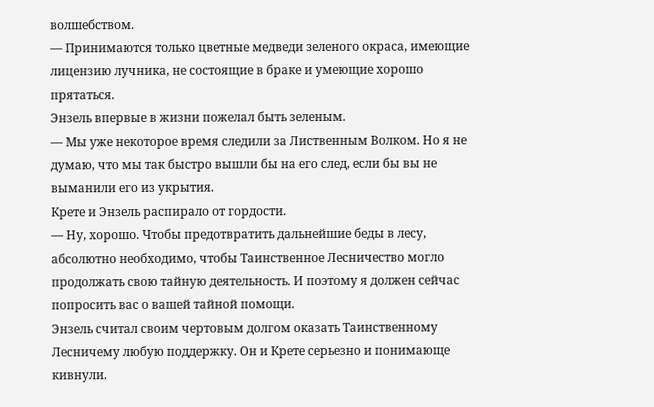волшебством.
— Принимаются только цветные медведи зеленого окраса, имеющие лицензию лучника, не состоящие в браке и умеющие хорошо прятаться.
Энзель впервые в жизни пожелал быть зеленым.
— Мы уже некоторое время следили за Лиственным Волком. Но я не думаю, что мы так быстро вышли бы на его след, если бы вы не выманили его из укрытия.
Крете и Энзель распирало от гордости.
— Ну, хорошо. Чтобы предотвратить дальнейшие беды в лесу, абсолютно необходимо, чтобы Таинственное Лесничество могло продолжать свою тайную деятельность. И поэтому я должен сейчас попросить вас о вашей тайной помощи.
Энзель считал своим чертовым долгом оказать Таинственному Лесничему любую поддержку. Он и Крете серьезно и понимающе кивнули.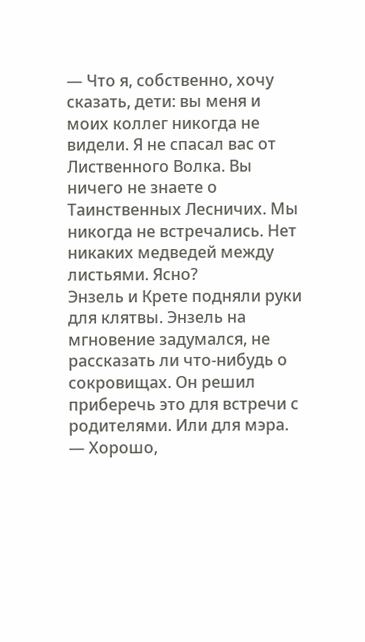— Что я, собственно, хочу сказать, дети: вы меня и моих коллег никогда не видели. Я не спасал вас от Лиственного Волка. Вы ничего не знаете о Таинственных Лесничих. Мы никогда не встречались. Нет никаких медведей между листьями. Ясно?
Энзель и Крете подняли руки для клятвы. Энзель на мгновение задумался, не рассказать ли что-нибудь о сокровищах. Он решил приберечь это для встречи с родителями. Или для мэра.
— Хорошо,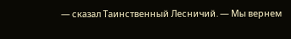— сказал Таинственный Лесничий. — Мы вернем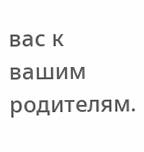вас к вашим родителям.